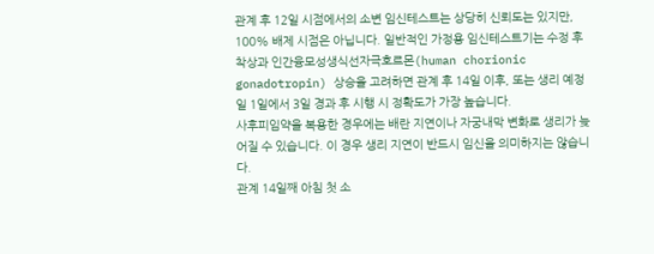관계 후 12일 시점에서의 소변 임신테스트는 상당히 신뢰도는 있지만, 100% 배제 시점은 아닙니다. 일반적인 가정용 임신테스트기는 수정 후 착상과 인간융모성생식선자극호르몬(human chorionic gonadotropin) 상승을 고려하면 관계 후 14일 이후, 또는 생리 예정일 1일에서 3일 경과 후 시행 시 정확도가 가장 높습니다.
사후피임약을 복용한 경우에는 배란 지연이나 자궁내막 변화로 생리가 늦어질 수 있습니다. 이 경우 생리 지연이 반드시 임신을 의미하지는 않습니다.
관계 14일째 아침 첫 소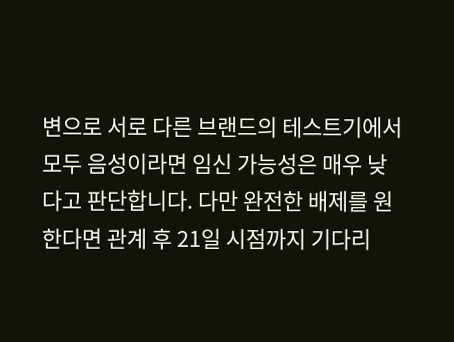변으로 서로 다른 브랜드의 테스트기에서 모두 음성이라면 임신 가능성은 매우 낮다고 판단합니다. 다만 완전한 배제를 원한다면 관계 후 21일 시점까지 기다리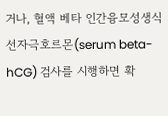거나, 혈액 베타 인간융모성생식선자극호르몬(serum beta-hCG) 검사를 시행하면 확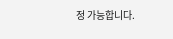정 가능합니다.